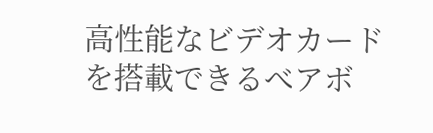高性能なビデオカードを搭載できるべアボ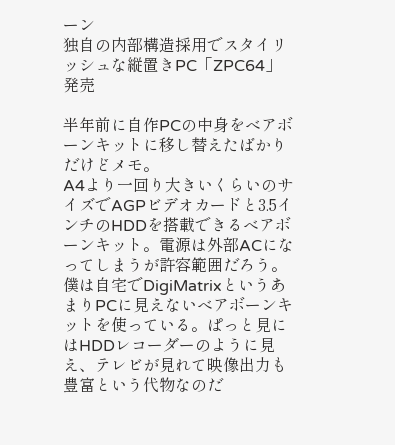ーン
独自の内部構造採用でスタイリッシュな縦置きPC「ZPC64」発売

半年前に自作PCの中身をべアボーンキットに移し替えたばかりだけどメモ。
A4より一回り大きいくらいのサイズでAGPビデオカードと3.5インチのHDDを搭載できるべアボーンキット。電源は外部ACになってしまうが許容範囲だろう。
僕は自宅でDigiMatrixというあまりPCに見えないべアボーンキットを使っている。ぱっと見にはHDDレコーダーのように見え、テレビが見れて映像出力も豊富という代物なのだ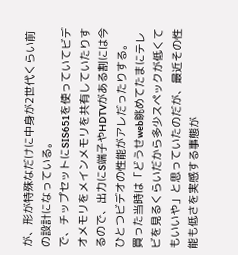が、形が特殊なだけに中身が2世代くらい前の設計になっている。
で、チップセットにSIS651を使っていてビデオメモリをメインメモリを共有していたりするので、出力にS端子やHDTVがある割には今ひとつビデオの性能がアレだったりする。
買った当時は「どうせweb眺めてたまにテレビを見るくらいだから多少スペックが低くてもいいや」と思っていたのだが、最近その性能も低さを実感する事態が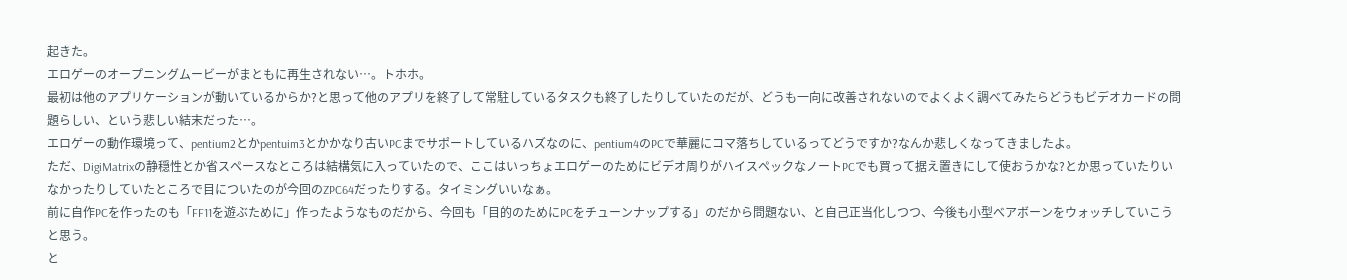起きた。
エロゲーのオープニングムービーがまともに再生されない…。トホホ。
最初は他のアプリケーションが動いているからか?と思って他のアプリを終了して常駐しているタスクも終了したりしていたのだが、どうも一向に改善されないのでよくよく調べてみたらどうもビデオカードの問題らしい、という悲しい結末だった…。
エロゲーの動作環境って、pentium2とかpentuim3とかかなり古いPCまでサポートしているハズなのに、pentium4のPCで華麗にコマ落ちしているってどうですか?なんか悲しくなってきましたよ。
ただ、DigiMatrixの静穏性とか省スペースなところは結構気に入っていたので、ここはいっちょエロゲーのためにビデオ周りがハイスペックなノートPCでも買って据え置きにして使おうかな?とか思っていたりいなかったりしていたところで目についたのが今回のZPC64だったりする。タイミングいいなぁ。
前に自作PCを作ったのも「FF11を遊ぶために」作ったようなものだから、今回も「目的のためにPCをチューンナップする」のだから問題ない、と自己正当化しつつ、今後も小型べアボーンをウォッチしていこうと思う。
と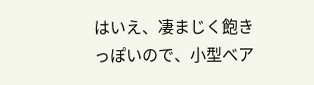はいえ、凄まじく飽きっぽいので、小型べア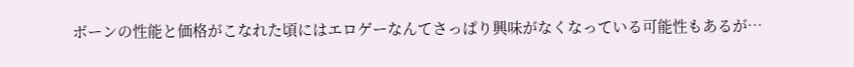ボーンの性能と価格がこなれた頃にはエロゲーなんてさっぱり興味がなくなっている可能性もあるが…